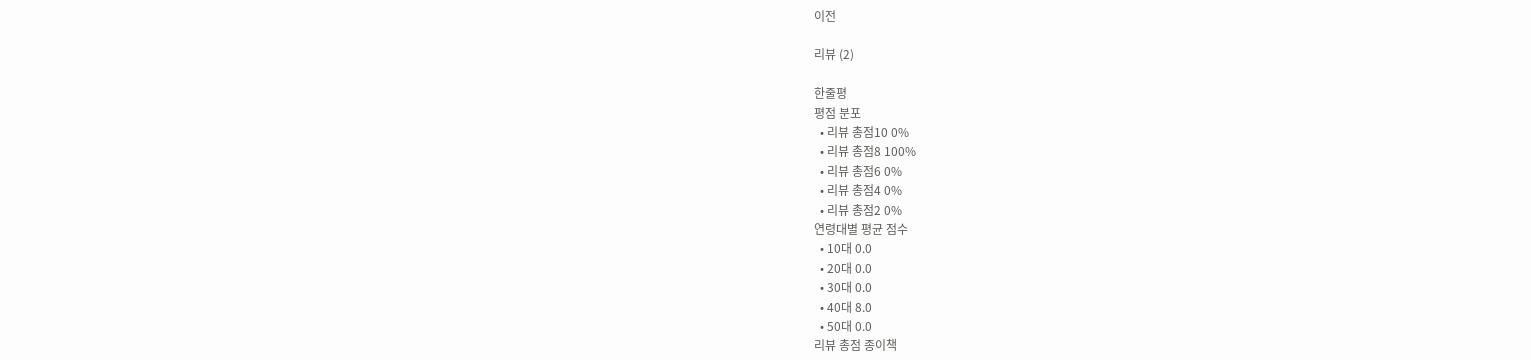이전

리뷰 (2)

한줄평
평점 분포
  • 리뷰 총점10 0%
  • 리뷰 총점8 100%
  • 리뷰 총점6 0%
  • 리뷰 총점4 0%
  • 리뷰 총점2 0%
연령대별 평균 점수
  • 10대 0.0
  • 20대 0.0
  • 30대 0.0
  • 40대 8.0
  • 50대 0.0
리뷰 총점 종이책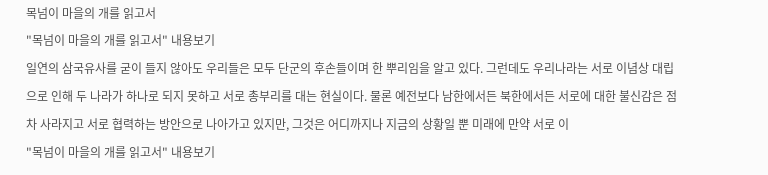목넘이 마을의 개를 읽고서
"목넘이 마을의 개를 읽고서" 내용보기
일연의 삼국유사를 굳이 들지 않아도 우리들은 모두 단군의 후손들이며 한 뿌리임을 알고 있다. 그런데도 우리나라는 서로 이념상 대립으로 인해 두 나라가 하나로 되지 못하고 서로 총부리를 대는 현실이다. 물론 예전보다 남한에서든 북한에서든 서로에 대한 불신감은 점차 사라지고 서로 협력하는 방안으로 나아가고 있지만, 그것은 어디까지나 지금의 상황일 뿐 미래에 만약 서로 이
"목넘이 마을의 개를 읽고서" 내용보기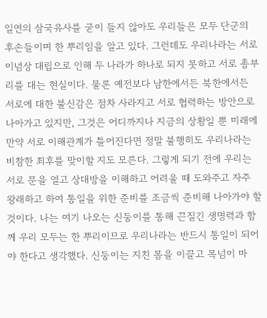일연의 삼국유사를 굳이 들지 않아도 우리들은 모두 단군의 후손들이며 한 뿌리임을 알고 있다. 그런데도 우리나라는 서로 이념상 대립으로 인해 두 나라가 하나로 되지 못하고 서로 총부리를 대는 현실이다. 물론 예전보다 남한에서든 북한에서든 서로에 대한 불신감은 점차 사라지고 서로 협력하는 방안으로 나아가고 있지만, 그것은 어디까지나 지금의 상황일 뿐 미래에 만약 서로 이해관계가 틀어진다면 정말 불행히도 우리나라는 비참한 최후를 맞이할 지도 모른다. 그렇게 되기 전에 우리는 서로 문을 열고 상대방을 이해하고 어려울 때 도와주고 자주 왕래하고 하여 통일을 위한 준비를 조금씩 준비해 나아가야 할 것이다. 나는 여기 나오는 신둥이를 통해 끈질긴 생명력과 함께 우리 모두는 한 뿌리이므로 우리나라는 반드시 통일이 되어야 한다고 생각했다. 신둥이는 지친 몸을 이끌고 목넘이 마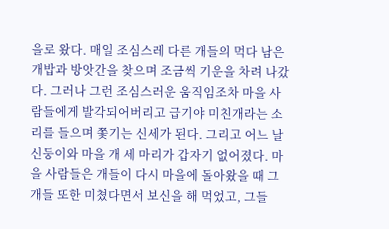을로 왔다. 매일 조심스레 다른 개들의 먹다 남은 개밥과 방앗간을 찾으며 조금씩 기운을 차려 나갔다. 그러나 그런 조심스러운 움직임조차 마을 사람들에게 발각되어버리고 급기야 미친개라는 소리를 들으며 쫓기는 신세가 된다. 그리고 어느 날 신둥이와 마을 개 세 마리가 갑자기 없어졌다. 마을 사람들은 개들이 다시 마을에 돌아왔을 때 그 개들 또한 미쳤다면서 보신을 해 먹었고, 그들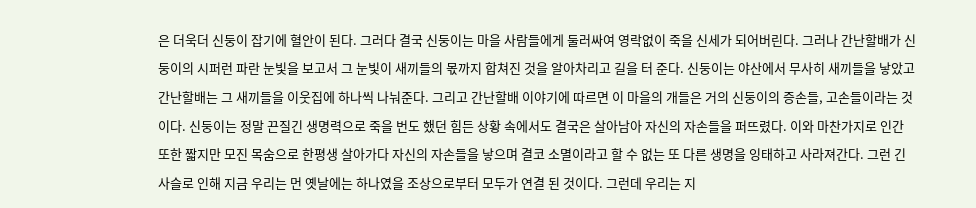은 더욱더 신둥이 잡기에 혈안이 된다. 그러다 결국 신둥이는 마을 사람들에게 둘러싸여 영락없이 죽을 신세가 되어버린다. 그러나 간난할배가 신둥이의 시퍼런 파란 눈빛을 보고서 그 눈빛이 새끼들의 몫까지 합쳐진 것을 알아차리고 길을 터 준다. 신둥이는 야산에서 무사히 새끼들을 낳았고 간난할배는 그 새끼들을 이웃집에 하나씩 나눠준다. 그리고 간난할배 이야기에 따르면 이 마을의 개들은 거의 신둥이의 증손들, 고손들이라는 것이다. 신둥이는 정말 끈질긴 생명력으로 죽을 번도 했던 힘든 상황 속에서도 결국은 살아남아 자신의 자손들을 퍼뜨렸다. 이와 마찬가지로 인간 또한 짧지만 모진 목숨으로 한평생 살아가다 자신의 자손들을 낳으며 결코 소멸이라고 할 수 없는 또 다른 생명을 잉태하고 사라져간다. 그런 긴 사슬로 인해 지금 우리는 먼 옛날에는 하나였을 조상으로부터 모두가 연결 된 것이다. 그런데 우리는 지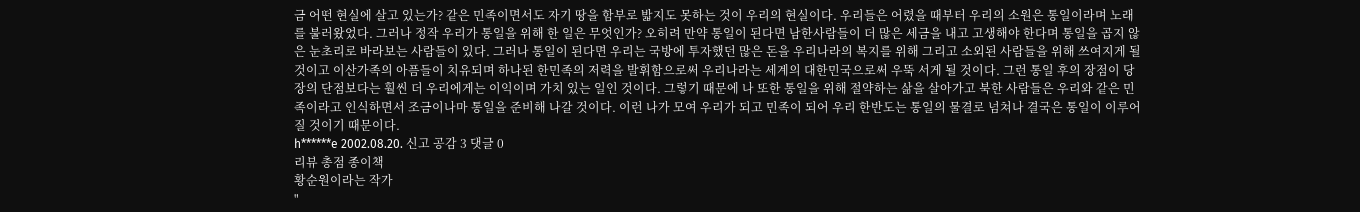금 어떤 현실에 살고 있는가? 같은 민족이면서도 자기 땅을 함부로 밟지도 못하는 것이 우리의 현실이다. 우리들은 어렸을 때부터 우리의 소원은 통일이라며 노래를 불러왔었다. 그러나 정작 우리가 통일을 위해 한 일은 무엇인가? 오히려 만약 통일이 된다면 남한사람들이 더 많은 세금을 내고 고생해야 한다며 통일을 곱지 않은 눈초리로 바라보는 사람들이 있다. 그러나 통일이 된다면 우리는 국방에 투자했던 많은 돈을 우리나라의 복지를 위해 그리고 소외된 사람들을 위해 쓰여지게 될 것이고 이산가족의 아픔들이 치유되며 하나된 한민족의 저력을 발휘함으로써 우리나라는 세계의 대한민국으로써 우뚝 서게 될 것이다. 그런 통일 후의 장점이 당장의 단점보다는 훨씬 더 우리에게는 이익이며 가치 있는 일인 것이다. 그렇기 때문에 나 또한 통일을 위해 절약하는 삶을 살아가고 북한 사람들은 우리와 같은 민족이라고 인식하면서 조금이나마 통일을 준비해 나갈 것이다. 이런 나가 모여 우리가 되고 민족이 되어 우리 한반도는 통일의 물결로 넘쳐나 결국은 통일이 이루어 질 것이기 때문이다.
h******e 2002.08.20. 신고 공감 3 댓글 0
리뷰 총점 종이책
황순원이라는 작가
"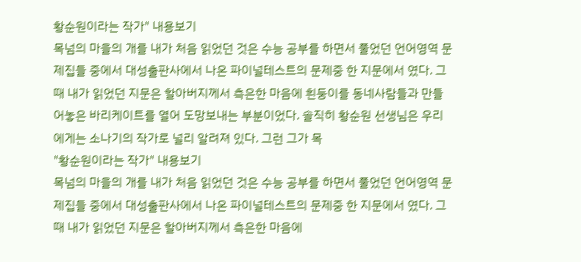황순원이라는 작가" 내용보기
목넘의 마을의 개를 내가 처음 읽었던 것은 수능 공부를 하면서 풀었던 언어영역 문제집들 중에서 대성출판사에서 나온 파이널테스트의 문제중 한 지문에서 였다. 그 때 내가 읽었던 지문은 할아버지께서 측은한 마음에 흰둥이를 동네사람들과 만들어놓은 바리케이트를 열어 도망보내는 부분이었다. 솔직히 황순원 선생님은 우리에게는 소나기의 작가로 널리 알려져 있다. 그런 그가 목
"황순원이라는 작가" 내용보기
목넘의 마을의 개를 내가 처음 읽었던 것은 수능 공부를 하면서 풀었던 언어영역 문제집들 중에서 대성출판사에서 나온 파이널테스트의 문제중 한 지문에서 였다. 그 때 내가 읽었던 지문은 할아버지께서 측은한 마음에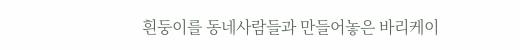흰둥이를 동네사람들과 만들어놓은 바리케이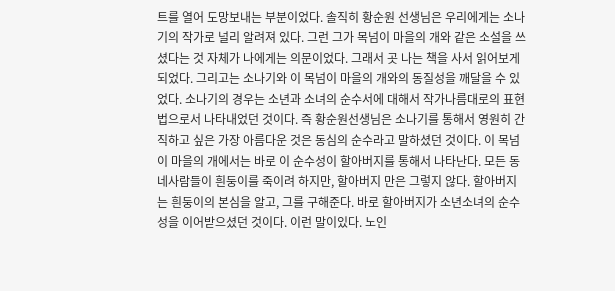트를 열어 도망보내는 부분이었다. 솔직히 황순원 선생님은 우리에게는 소나기의 작가로 널리 알려져 있다. 그런 그가 목넘이 마을의 개와 같은 소설을 쓰셨다는 것 자체가 나에게는 의문이었다. 그래서 곳 나는 책을 사서 읽어보게 되었다. 그리고는 소나기와 이 목넘이 마을의 개와의 동질성을 깨달을 수 있었다. 소나기의 경우는 소년과 소녀의 순수서에 대해서 작가나름대로의 표현법으로서 나타내었던 것이다. 즉 황순원선생님은 소나기를 통해서 영원히 간직하고 싶은 가장 아름다운 것은 동심의 순수라고 말하셨던 것이다. 이 목넘이 마을의 개에서는 바로 이 순수성이 할아버지를 통해서 나타난다. 모든 동네사람들이 흰둥이를 죽이려 하지만, 할아버지 만은 그렇지 않다. 할아버지는 흰둥이의 본심을 알고, 그를 구해준다. 바로 할아버지가 소년소녀의 순수성을 이어받으셨던 것이다. 이런 말이있다. 노인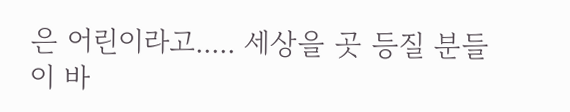은 어린이라고..... 세상을 곳 등질 분들이 바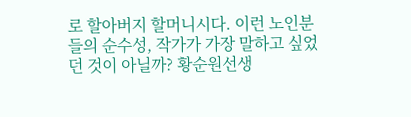로 할아버지 할머니시다. 이런 노인분들의 순수성, 작가가 가장 말하고 싶었던 것이 아닐까? 황순원선생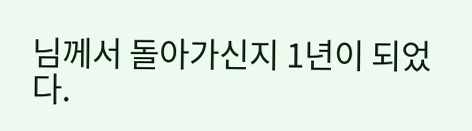님께서 돌아가신지 1년이 되었다.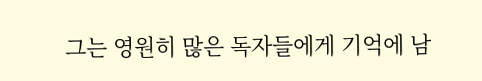그는 영원히 많은 독자들에게 기억에 남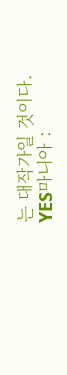는 대작가일 것이다.
YES마니아 :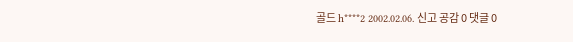골드 h****2 2002.02.06. 신고 공감 0 댓글 0